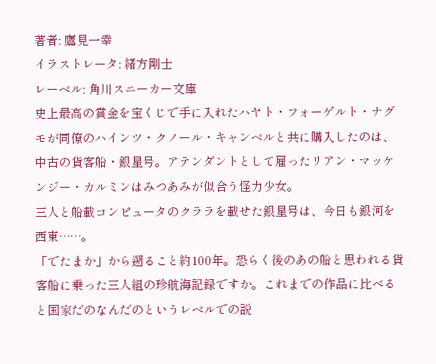著者: 鷹見一幸
イラストレータ: 緒方剛士
レーベル: 角川スニーカー文庫
史上最高の賞金を宝くじで手に入れたハヤト・フォーゲルト・ナグモが同僚のハインツ・クノール・キャンベルと共に購入したのは、中古の貨客船・銀星号。アテンダントとして雇ったリアン・マッケンジー・カルミンはみつあみが似合う怪力少女。
三人と船載コンピュータのクララを載せた銀星号は、今日も銀河を西東……。
「でたまか」から遡ること約100年。恐らく後のあの船と思われる貨客船に乗った三人組の珍航海記録ですか。これまでの作品に比べると国家だのなんだのというレベルでの説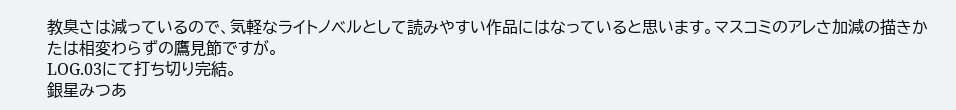教臭さは減っているので、気軽なライトノベルとして読みやすい作品にはなっていると思います。マスコミのアレさ加減の描きかたは相変わらずの鷹見節ですが。
LOG.03にて打ち切り完結。
銀星みつあ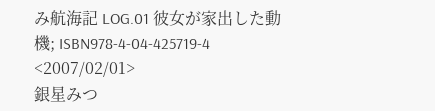み航海記 LOG.01 彼女が家出した動機; ISBN978-4-04-425719-4 <2007/02/01>
銀星みつ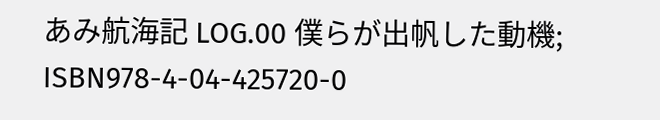あみ航海記 LOG.00 僕らが出帆した動機; ISBN978-4-04-425720-0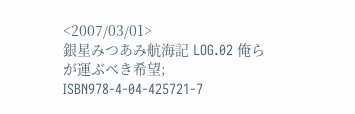<2007/03/01>
銀星みつあみ航海記 LOG.02 俺らが運ぶべき希望; ISBN978-4-04-425721-7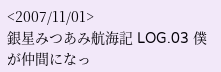<2007/11/01>
銀星みつあみ航海記 LOG.03 僕が仲間になっ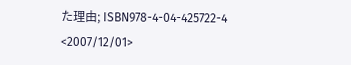た理由; ISBN978-4-04-425722-4 <2007/12/01>